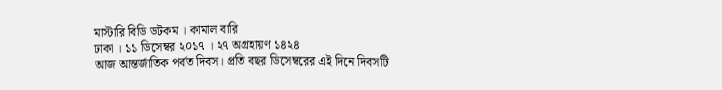মাস্টারি বিডি ডটকম । কামাল বারি
ঢাকা । ১১ ডিসেম্বর ২০১৭ । ২৭ অগ্রহায়ণ ১৪২৪
আজ আন্তর্জাতিক পর্বত দিবস। প্রতি বছর ডিসেম্বরের এই দিনে দিবসটি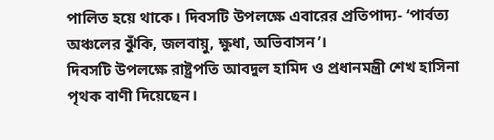পালিত হয়ে থাকে। দিবসটি উপলক্ষে এবারের প্রতিপাদ্য- ‘পার্বত্য অঞ্চলের ঝুঁকি, জলবায়ু, ক্ষুধা, অভিবাসন’।
দিবসটি উপলক্ষে রাষ্ট্রপতি আবদুল হামিদ ও প্রধানমন্ত্রী শেখ হাসিনা পৃথক বাণী দিয়েছেন।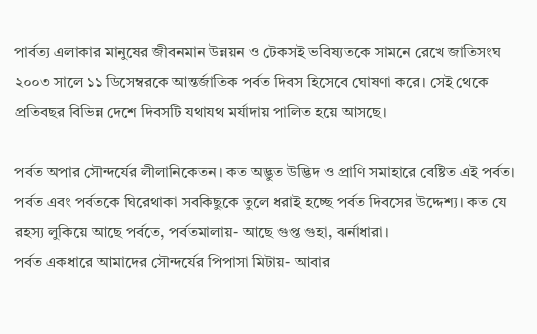পার্বত্য এলাকার মানুষের জীবনমান উন্নয়ন ও টেকসই ভবিষ্যতকে সামনে রেখে জাতিসংঘ ২০০৩ সালে ১১ ডিসেম্বরকে আন্তর্জাতিক পর্বত দিবস হিসেবে ঘোষণা করে। সেই থেকে প্রতিবছর বিভিন্ন দেশে দিবসটি যথাযথ মর্যাদায় পালিত হয়ে আসছে।

পর্বত অপার সৌন্দর্যের লীলানিকেতন। কত অদ্ভুত উদ্ভিদ ও প্রাণি সমাহারে বেষ্টিত এই পর্বত। পর্বত এবং পর্বতকে ঘিরেথাকা সবকিছুকে তুলে ধরাই হচ্ছে পর্বত দিবসের উদ্দেশ্য। কত যে রহস্য লুকিয়ে আছে পর্বতে, পর্বতমালায়- আছে গুপ্ত গুহা, ঝর্নাধারা।
পর্বত একধারে আমাদের সৌন্দর্যের পিপাসা মিটায়- আবার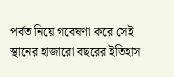পর্বত নিয়ে গবেষণা করে সেই স্থানের হাজারো বছরের ইতিহাস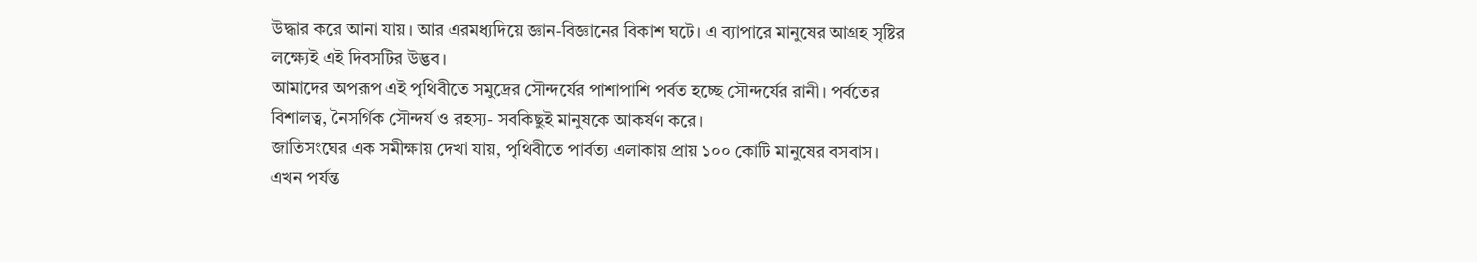উদ্ধার করে আনা যায়। আর এরমধ্যদিয়ে জ্ঞান-বিজ্ঞানের বিকাশ ঘটে। এ ব্যাপারে মানুষের আগ্রহ সৃষ্টির লক্ষ্যেই এই দিবসটির উদ্ভব।
আমাদের অপরূপ এই পৃথিবীতে সমুদ্রের সৌন্দর্যের পাশাপাশি পর্বত হচ্ছে সৌন্দর্যের রানী। পর্বতের বিশালত্ব, নৈসর্গিক সৌন্দর্য ও রহস্য- সবকিছুই মানুষকে আকর্ষণ করে।
জাতিসংঘের এক সমীক্ষায় দেখা যায়, পৃথিবীতে পার্বত্য এলাকায় প্রায় ১০০ কোটি মানুষের বসবাস। এখন পর্যন্ত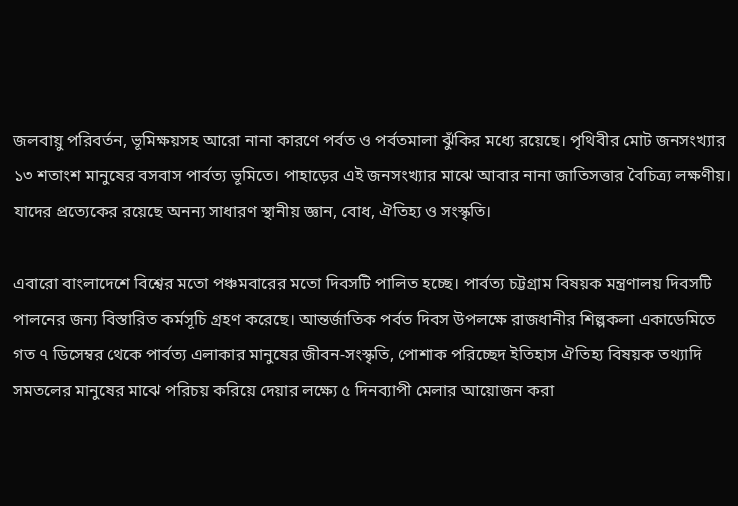জলবায়ু পরিবর্তন, ভূমিক্ষয়সহ আরো নানা কারণে পর্বত ও পর্বতমালা ঝুঁকির মধ্যে রয়েছে। পৃথিবীর মোট জনসংখ্যার ১৩ শতাংশ মানুষের বসবাস পার্বত্য ভূমিতে। পাহাড়ের এই জনসংখ্যার মাঝে আবার নানা জাতিসত্তার বৈচিত্র্য লক্ষণীয়। যাদের প্রত্যেকের রয়েছে অনন্য সাধারণ স্থানীয় জ্ঞান, বোধ, ঐতিহ্য ও সংস্কৃতি।

এবারো বাংলাদেশে বিশ্বের মতো পঞ্চমবারের মতো দিবসটি পালিত হচ্ছে। পার্বত্য চট্টগ্রাম বিষয়ক মন্ত্রণালয় দিবসটি পালনের জন্য বিস্তারিত কর্মসূচি গ্রহণ করেছে। আন্তর্জাতিক পর্বত দিবস উপলক্ষে রাজধানীর শিল্পকলা একাডেমিতে গত ৭ ডিসেম্বর থেকে পার্বত্য এলাকার মানুষের জীবন-সংস্কৃতি, পোশাক পরিচ্ছেদ ইতিহাস ঐতিহ্য বিষয়ক তথ্যাদি সমতলের মানুষের মাঝে পরিচয় করিয়ে দেয়ার লক্ষ্যে ৫ দিনব্যাপী মেলার আয়োজন করা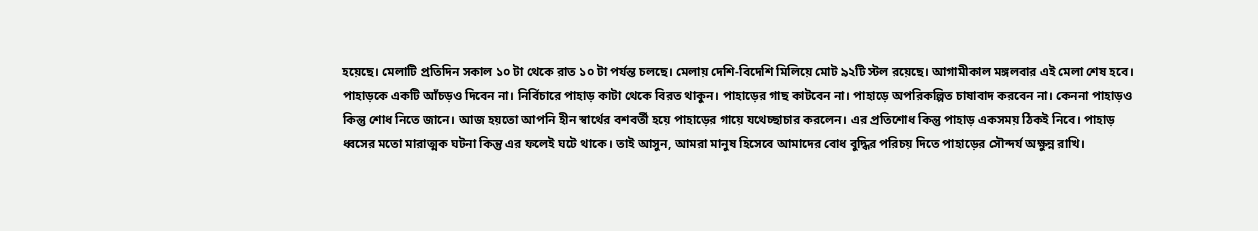হয়েছে। মেলাটি প্রতিদিন সকাল ১০ টা থেকে রাত ১০ টা পর্যন্ত চলছে। মেলায় দেশি-বিদেশি মিলিয়ে মোট ৯২টি স্টল রয়েছে। আগামীকাল মঙ্গলবার এই মেলা শেষ হবে।
পাহাড়কে একটি আঁচড়ও দিবেন না। নির্বিচারে পাহাড় কাটা থেকে বিরত থাকুন। পাহাড়ের গাছ কাটবেন না। পাহাড়ে অপরিকল্পিত চাষাবাদ করবেন না। কেননা পাহাড়ও কিন্তু শোধ নিতে জানে। আজ হয়তো আপনি হীন স্বার্থের বশবর্তী হয়ে পাহাড়ের গায়ে যথেচ্ছাচার করলেন। এর প্রতিশোধ কিন্তু পাহাড় একসময় ঠিকই নিবে। পাহাড় ধ্বসের মতো মারাত্মক ঘটনা কিন্তু এর ফলেই ঘটে থাকে। তাই আসুন, আমরা মানুষ হিসেবে আমাদের বোধ বুদ্ধির পরিচয় দিতে পাহাড়ের সৌন্দর্য অক্ষুন্ন রাখি।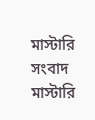মাস্টারি সংবাদ মাস্টারি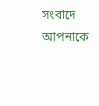সংবাদে আপনাকে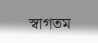স্বাগতম